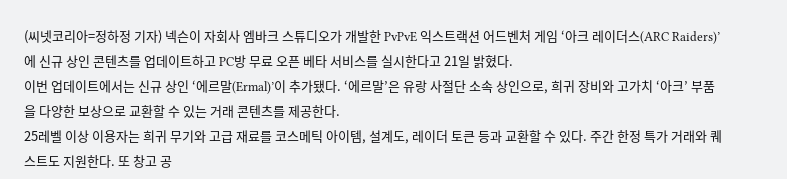(씨넷코리아=정하정 기자) 넥슨이 자회사 엠바크 스튜디오가 개발한 PvPvE 익스트랙션 어드벤처 게임 ‘아크 레이더스(ARC Raiders)’에 신규 상인 콘텐츠를 업데이트하고 PC방 무료 오픈 베타 서비스를 실시한다고 21일 밝혔다.
이번 업데이트에서는 신규 상인 ‘에르말(Ermal)’이 추가됐다. ‘에르말’은 유랑 사절단 소속 상인으로, 희귀 장비와 고가치 ‘아크’ 부품을 다양한 보상으로 교환할 수 있는 거래 콘텐츠를 제공한다.
25레벨 이상 이용자는 희귀 무기와 고급 재료를 코스메틱 아이템, 설계도, 레이더 토큰 등과 교환할 수 있다. 주간 한정 특가 거래와 퀘스트도 지원한다. 또 창고 공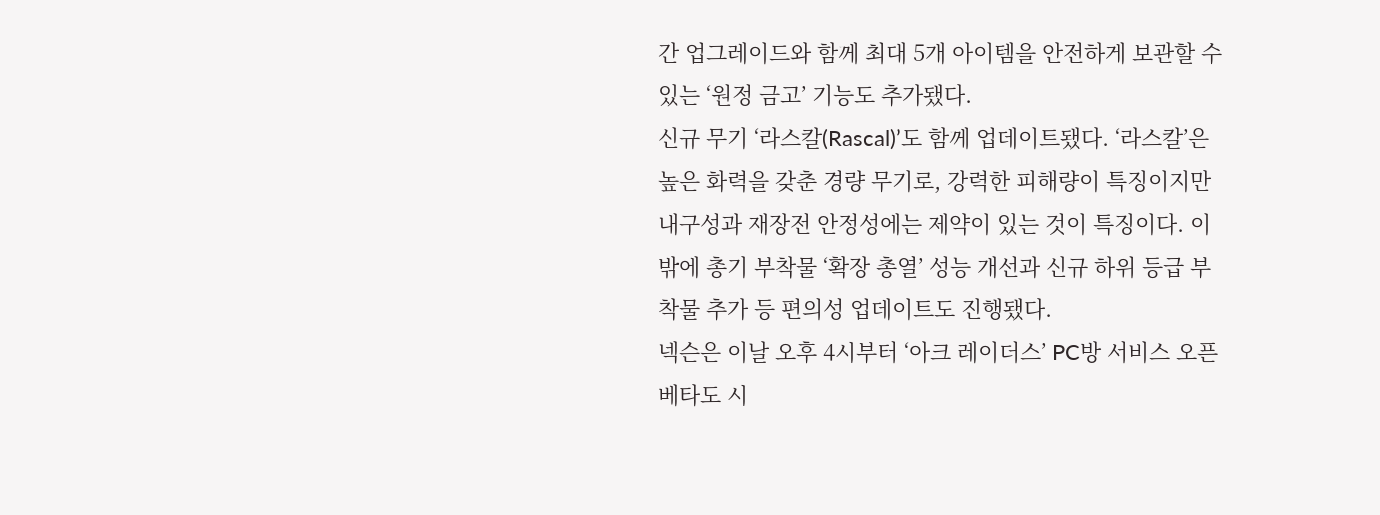간 업그레이드와 함께 최대 5개 아이템을 안전하게 보관할 수 있는 ‘원정 금고’ 기능도 추가됐다.
신규 무기 ‘라스칼(Rascal)’도 함께 업데이트됐다. ‘라스칼’은 높은 화력을 갖춘 경량 무기로, 강력한 피해량이 특징이지만 내구성과 재장전 안정성에는 제약이 있는 것이 특징이다. 이밖에 총기 부착물 ‘확장 총열’ 성능 개선과 신규 하위 등급 부착물 추가 등 편의성 업데이트도 진행됐다.
넥슨은 이날 오후 4시부터 ‘아크 레이더스’ PC방 서비스 오픈 베타도 시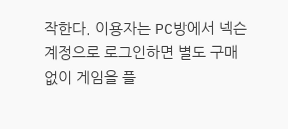작한다. 이용자는 PC방에서 넥슨 계정으로 로그인하면 별도 구매 없이 게임을 플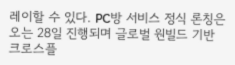레이할 수 있다. PC방 서비스 정식 론칭은 오는 28일 진행되며 글로벌 원빌드 기반 크로스플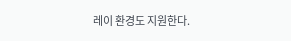레이 환경도 지원한다.